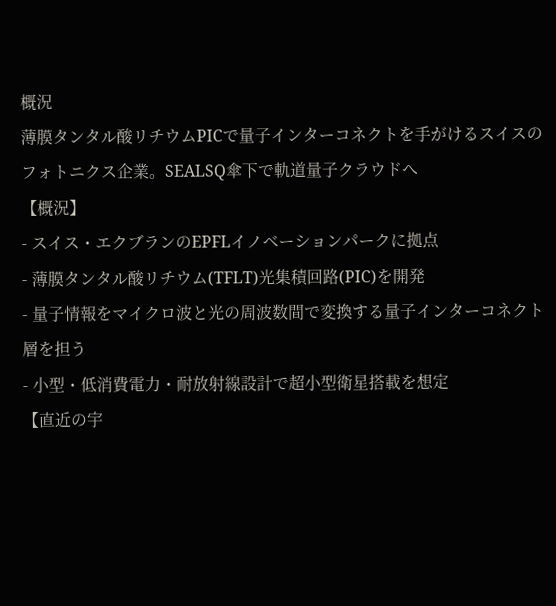概況
薄膜タンタル酸リチウムPICで量子インターコネクトを手がけるスイスのフォトニクス企業。SEALSQ傘下で軌道量子クラウドへ
【概況】
- スイス・エクブランのEPFLイノベーションパークに拠点
- 薄膜タンタル酸リチウム(TFLT)光集積回路(PIC)を開発
- 量子情報をマイクロ波と光の周波数間で変換する量子インターコネクト層を担う
- 小型・低消費電力・耐放射線設計で超小型衛星搭載を想定
【直近の宇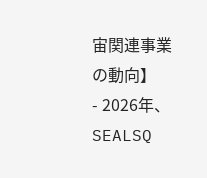宙関連事業の動向】
- 2026年、SEALSQ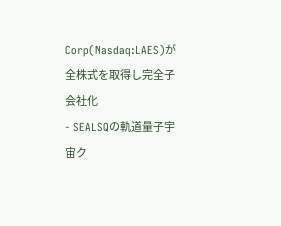Corp(Nasdaq:LAES)が全株式を取得し完全子会社化
- SEALSQの軌道量子宇宙ク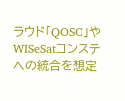ラウド「QOSC」やWISeSatコンステへの統合を想定